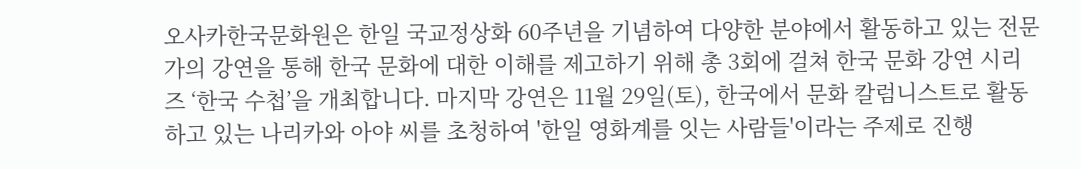오사카한국문화원은 한일 국교정상화 60주년을 기념하여 다양한 분야에서 활동하고 있는 전문가의 강연을 통해 한국 문화에 대한 이해를 제고하기 위해 총 3회에 걸쳐 한국 문화 강연 시리즈 ‘한국 수첩’을 개최합니다. 마지막 강연은 11월 29일(토), 한국에서 문화 칼럼니스트로 활동하고 있는 나리카와 아야 씨를 초청하여 '한일 영화계를 잇는 사람들'이라는 주제로 진행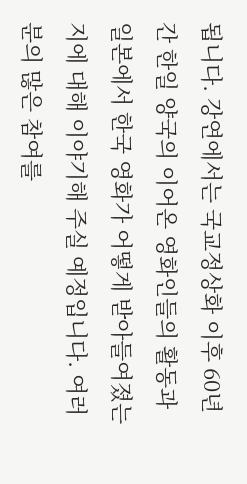됩니다. 강연에서는 국교정상화 이후 60년 간 한일 양국의 이어온 영화인들의 활동과 일본에서 한국 영화가 어떻게 받아들여졌는지에 대해 이야기해 주실 예정입니다. 여러분의 많은 참여를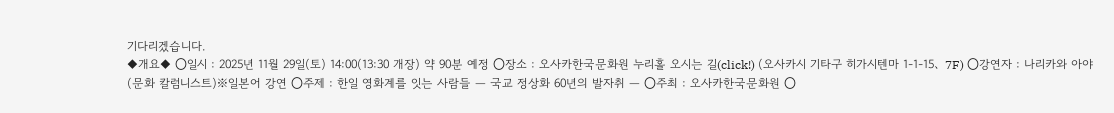기다리겠습니다.
◆개요◆ 〇일시 : 2025년 11월 29일(토) 14:00(13:30 개장) 약 90분 예정 〇장소 : 오사카한국문화원 누리홀 오시는 길(click!) (오사카시 기타구 히가시텐마 1-1-15、7F) 〇강연자 : 나리카와 아야 (문화 칼럼니스트)※일본어 강연 〇주제 : 한일 영화계를 잇는 사람들 ― 국교 정상화 60년의 발자취 ― 〇주최 : 오사카한국문화원 〇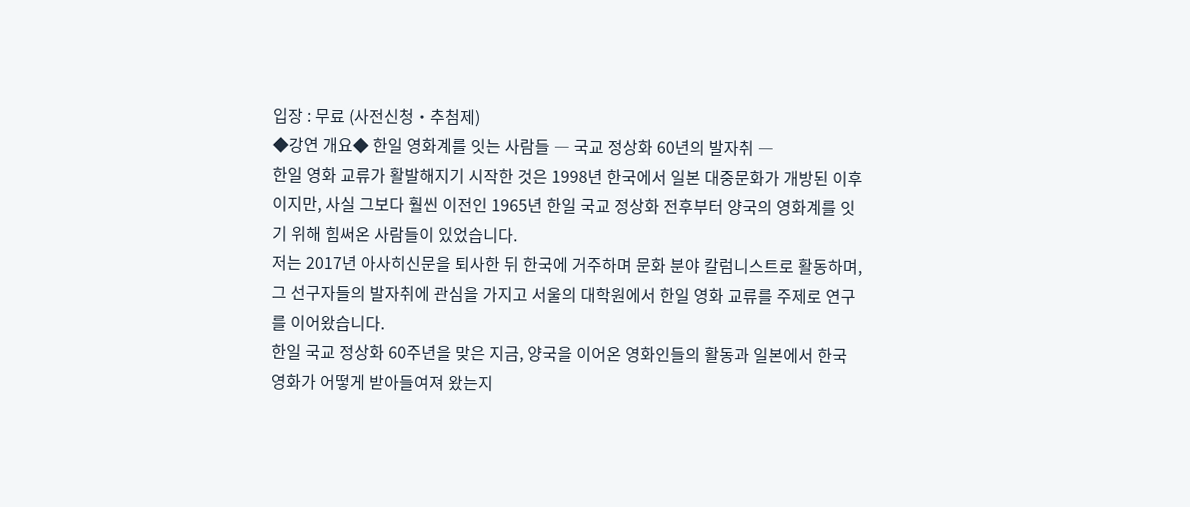입장 : 무료 (사전신청・추첨제)
◆강연 개요◆ 한일 영화계를 잇는 사람들 ― 국교 정상화 60년의 발자취 ―
한일 영화 교류가 활발해지기 시작한 것은 1998년 한국에서 일본 대중문화가 개방된 이후이지만, 사실 그보다 훨씬 이전인 1965년 한일 국교 정상화 전후부터 양국의 영화계를 잇기 위해 힘써온 사람들이 있었습니다.
저는 2017년 아사히신문을 퇴사한 뒤 한국에 거주하며 문화 분야 칼럼니스트로 활동하며, 그 선구자들의 발자취에 관심을 가지고 서울의 대학원에서 한일 영화 교류를 주제로 연구를 이어왔습니다.
한일 국교 정상화 60주년을 맞은 지금, 양국을 이어온 영화인들의 활동과 일본에서 한국 영화가 어떻게 받아들여져 왔는지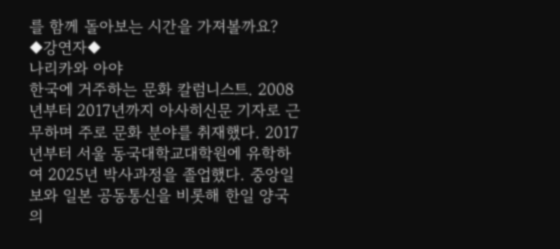를 함께 돌아보는 시간을 가져볼까요?
◆강연자◆
나리카와 아야
한국에 거주하는 문화 칼럼니스트. 2008년부터 2017년까지 아사히신문 기자로 근무하며 주로 문화 분야를 취재했다. 2017년부터 서울 동국대학교대학원에 유학하여 2025년 박사과정을 졸업했다. 중앙일보와 일본 공동통신을 비롯해 한일 양국의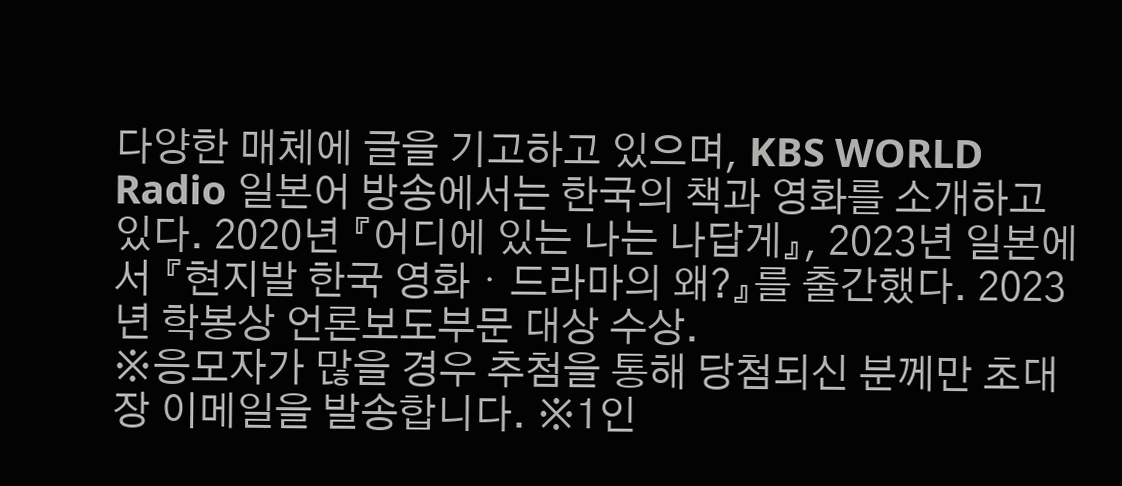다양한 매체에 글을 기고하고 있으며, KBS WORLD Radio 일본어 방송에서는 한국의 책과 영화를 소개하고 있다. 2020년 『어디에 있는 나는 나답게』, 2023년 일본에서 『현지발 한국 영화・드라마의 왜?』를 출간했다. 2023년 학봉상 언론보도부문 대상 수상.
※응모자가 많을 경우 추첨을 통해 당첨되신 분께만 초대장 이메일을 발송합니다. ※1인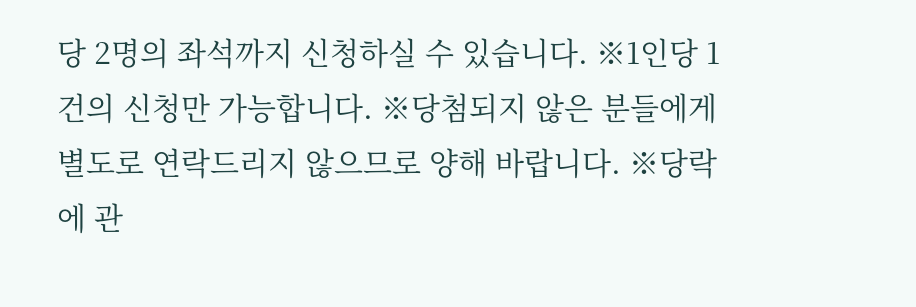당 2명의 좌석까지 신청하실 수 있습니다. ※1인당 1건의 신청만 가능합니다. ※당첨되지 않은 분들에게 별도로 연락드리지 않으므로 양해 바랍니다. ※당락에 관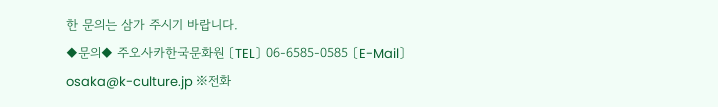한 문의는 삼가 주시기 바랍니다.
◆문의◆ 주오사카한국문화원 〔TEL〕 06-6585-0585 〔E-Mail〕 osaka@k-culture.jp ※전화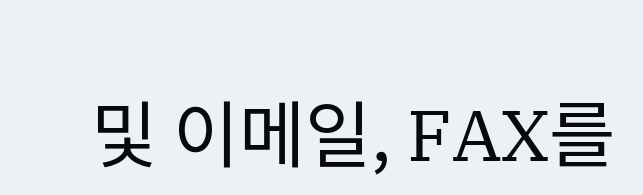및 이메일, FAX를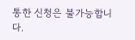통한 신청은 불가능합니다.